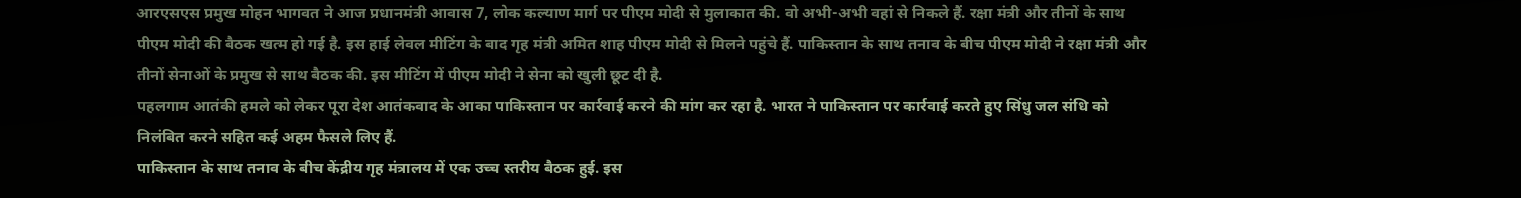आरएसएस प्रमुख मोहन भागवत ने आज प्रधानमंत्री आवास 7, लोक कल्याण मार्ग पर पीएम मोदी से मुलाकात की. वो अभी-अभी वहां से निकले हैं. रक्षा मंत्री और तीनों के साथ पीएम मोदी की बैठक खत्म हो गई है. इस हाई लेवल मीटिंग के बाद गृह मंत्री अमित शाह पीएम मोदी से मिलने पहुंचे हैं. पाकिस्तान के साथ तनाव के बीच पीएम मोदी ने रक्षा मंत्री और तीनों सेनाओं के प्रमुख से साथ बैठक की. इस मीटिंग में पीएम मोदी ने सेना को खुली छूट दी है.
पहलगाम आतंकी हमले को लेकर पूरा देश आतंकवाद के आका पाकिस्तान पर कार्रवाई करने की मांग कर रहा है. भारत ने पाकिस्तान पर कार्रवाई करते हुए सिंधु जल संधि को निलंबित करने सहित कई अहम फैसले लिए हैं.
पाकिस्तान के साथ तनाव के बीच केंद्रीय गृह मंत्रालय में एक उच्च स्तरीय बैठक हुई. इस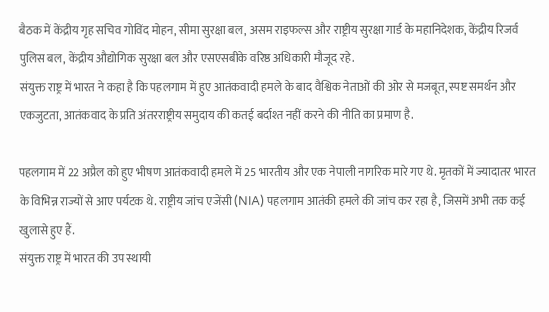बैठक में केंद्रीय गृह सचिव गोविंद मोहन, सीमा सुरक्षा बल, असम राइफल्स और राष्ट्रीय सुरक्षा गार्ड के महानिदेशक, केंद्रीय रिजर्व पुलिस बल, केंद्रीय औद्योगिक सुरक्षा बल और एसएसबीके वरिष्ठ अधिकारी मौजूद रहे.
संयुक्त राष्ट्र में भारत ने कहा है कि पहलगाम में हुए आतंकवादी हमले के बाद वैश्विक नेताओं की ओर से मजबूत, स्पष्ट समर्थन और एकजुटता, आतंकवाद के प्रति अंतरराष्ट्रीय समुदाय की कतई बर्दाश्त नहीं करने की नीति का प्रमाण है.

पहलगाम में 22 अप्रैल को हुए भीषण आतंकवादी हमले में 25 भारतीय और एक नेपाली नागरिक मारे गए थे. मृतकों में ज्यादातर भारत के विभिन्न राज्यों से आए पर्यटक थे. राष्ट्रीय जांच एजेंसी (NIA) पहलगाम आतंकी हमले की जांच कर रहा है, जिसमें अभी तक कई खुलासे हुए हैं.
संयुक्त राष्ट्र में भारत की उप स्थायी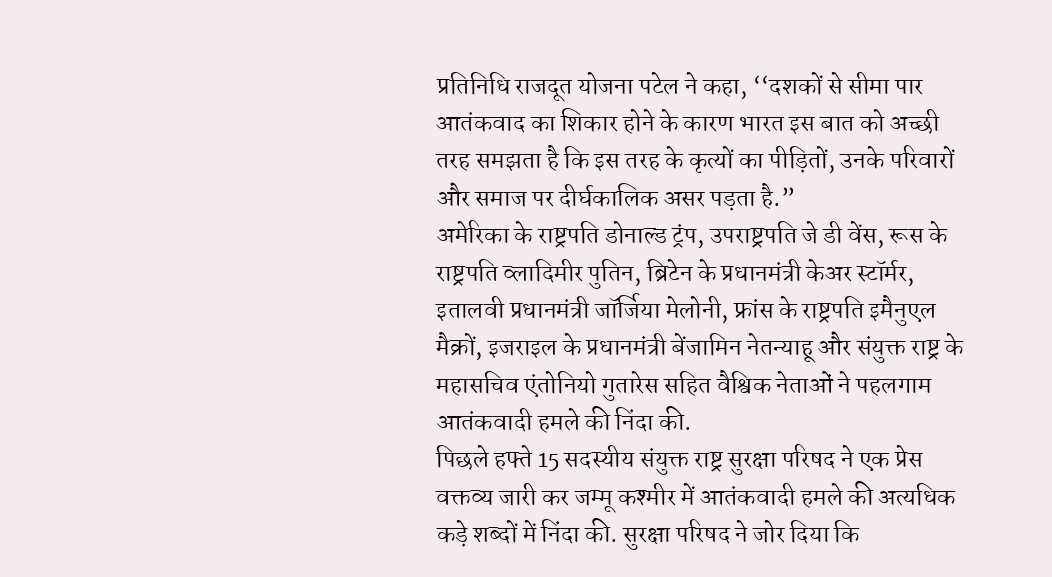प्रतिनिधि राजदूत योजना पटेल ने कहा, ‘‘दशकों से सीमा पार आतंकवाद का शिकार होने के कारण भारत इस बात को अच्छी तरह समझता है कि इस तरह के कृत्यों का पीड़ितों, उनके परिवारों और समाज पर दीर्घकालिक असर पड़ता है.”
अमेरिका के राष्ट्रपति डोनाल्ड ट्रंप, उपराष्ट्रपति जे डी वेंस, रूस के राष्ट्रपति व्लादिमीर पुतिन, ब्रिटेन के प्रधानमंत्री केअर स्टॉर्मर, इतालवी प्रधानमंत्री जॉर्जिया मेलोनी, फ्रांस के राष्ट्रपति इमैनुएल मैक्रों, इजराइल के प्रधानमंत्री बेंजामिन नेतन्याहू और संयुक्त राष्ट्र के महासचिव एंतोनियो गुतारेस सहित वैश्विक नेताओं ने पहलगाम आतंकवादी हमले की निंदा की.
पिछले हफ्ते 15 सदस्यीय संयुक्त राष्ट्र सुरक्षा परिषद ने एक प्रेस वक्तव्य जारी कर जम्मू कश्मीर में आतंकवादी हमले की अत्यधिक कड़े शब्दों में निंदा की. सुरक्षा परिषद ने जोर दिया कि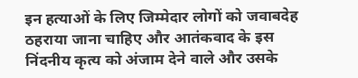इन हत्याओं के लिए जिम्मेदार लोगों को जवाबदेह ठहराया जाना चाहिए और आतंकवाद के इस निंदनीय कृत्य को अंजाम देने वाले और उसके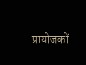प्रायोजकों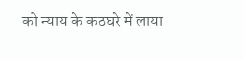को न्याय के कठघरे में लाया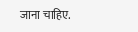जाना चाहिए.